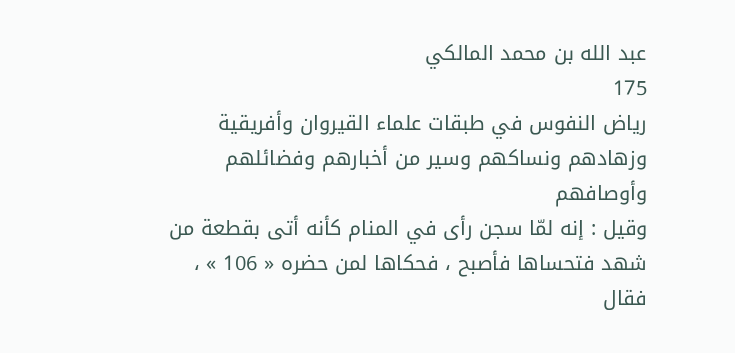عبد الله بن محمد المالكي
175
رياض النفوس في طبقات علماء القيروان وأفريقية وزهادهم ونساكهم وسير من أخبارهم وفضائلهم وأوصافهم
وقيل : إنه لمّا سجن رأى في المنام كأنه أتى بقطعة من شهد فتحساها فأصبح ، فحكاها لمن حضره « 106 » ، فقال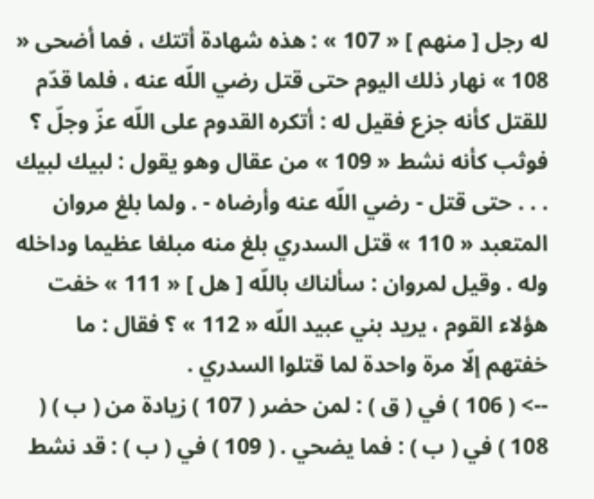له رجل [ منهم ] « 107 » : هذه شهادة أتتك ، فما أضحى « 108 » نهار ذلك اليوم حتى قتل رضي اللّه عنه ، فلما قدّم للقتل كأنه جزع فقيل له : أتكره القدوم على اللّه عزّ وجلّ ؟ فوثب كأنه نشط « 109 » من عقال وهو يقول : لبيك لبيك . . . حتى قتل - رضي اللّه عنه وأرضاه - . ولما بلغ مروان المتعبد « 110 » قتل السدري بلغ منه مبلغا عظيما وداخله وله . وقيل لمروان : سألناك باللّه [ هل ] « 111 » خفت هؤلاء القوم ، يريد بني عبيد اللّه « 112 » ؟ فقال : ما خفتهم إلّا مرة واحدة لما قتلوا السدري .
--> ( 106 ) في ( ق ) : لمن حضر ( 107 ) زيادة من ( ب ) ( 108 ) في ( ب ) : فما يضحي . ( 109 ) في ( ب ) : قد نشط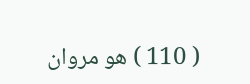( 110 ) هو مروان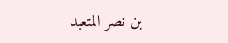بن نصر المتعبد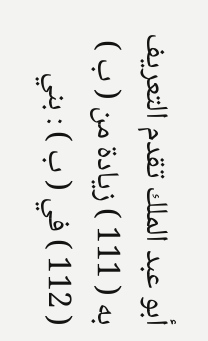أبو عبد الملك تقدم التعريف به ( 111 ) زيادة من ( ب ) ( 112 ) في ( ب ) : بني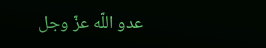عدو اللّه عزّ وجل